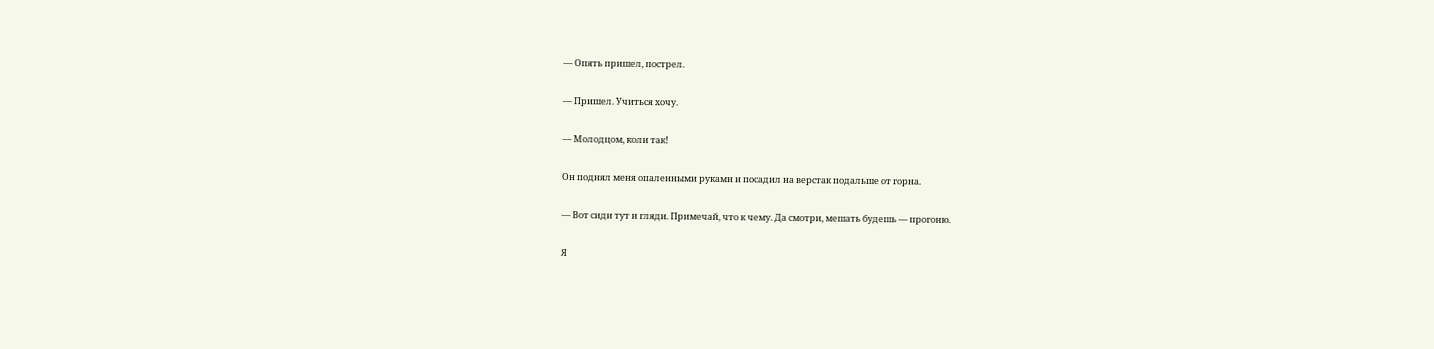— Опять пришел, пострел.

— Пришел. Учиться хочу.

— Молодцом, коли так!

Он поднял меня опаленными руками и посадил на верстак подальше от горна.

— Вот сиди тут и гляди. Примечай, что к чему. Да смотри, мешать будешь — прогоню.

Я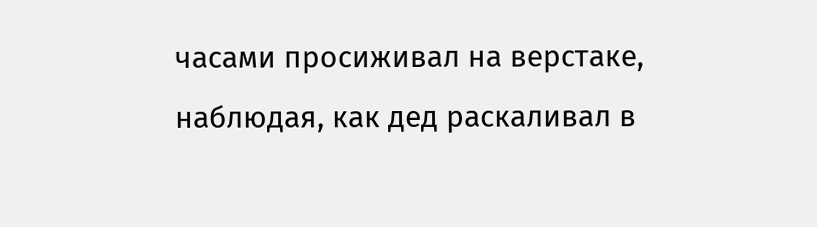часами просиживал на верстаке, наблюдая, как дед раскаливал в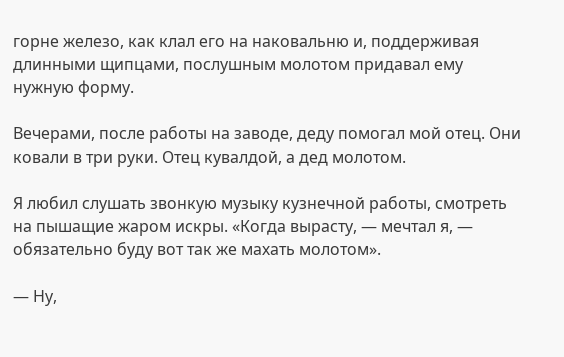горне железо, как клал его на наковальню и, поддерживая длинными щипцами, послушным молотом придавал ему нужную форму.

Вечерами, после работы на заводе, деду помогал мой отец. Они ковали в три руки. Отец кувалдой, а дед молотом.

Я любил слушать звонкую музыку кузнечной работы, смотреть на пышащие жаром искры. «Когда вырасту, — мечтал я, — обязательно буду вот так же махать молотом».

— Ну,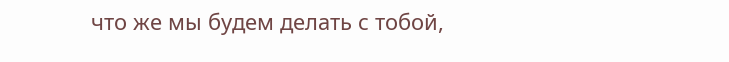что же мы будем делать с тобой,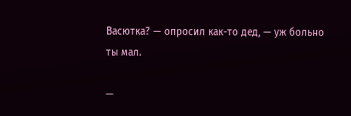Васютка? — опросил как-то дед, — уж больно ты мал.

—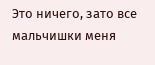Это ничего, зато все мальчишки меня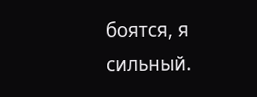боятся, я сильный.